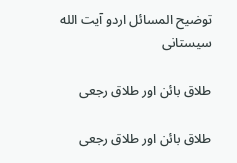توضیح المسائل اردو آیت الله سیستانی

طلاق بائن اور طلاق رجعی

طلاق بائن اور طلاق رجعی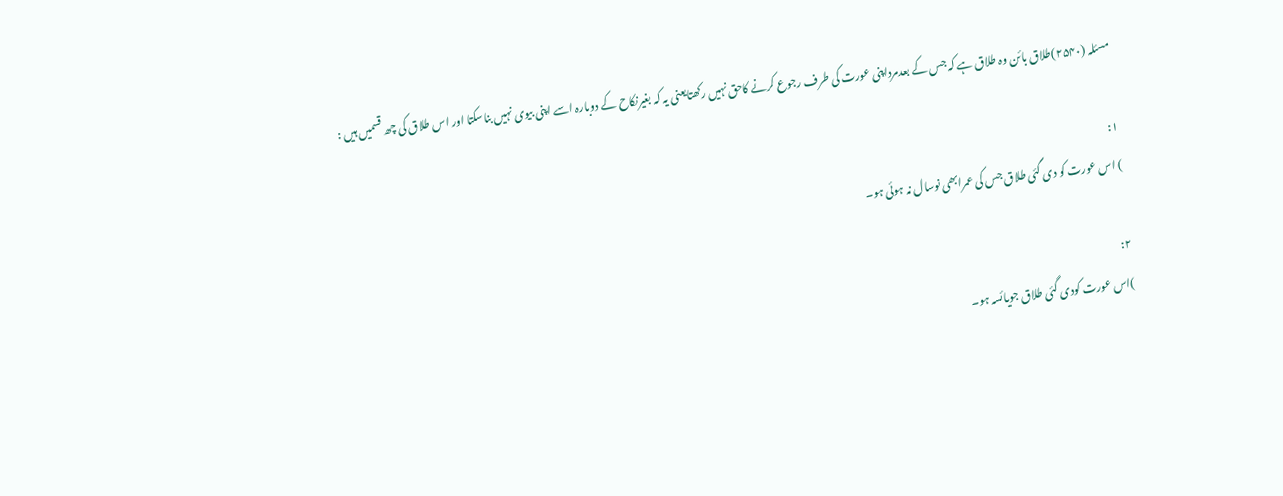مسئلہ (۲۵۴۰)طلاق بائن وہ طلاق ہے کہ جس کے بعدمرداپنی عورت کی طرف رجوع کرنے کاحق نہیں رکھتایعنی یہ کہ بغیرنکاح کے دوبارہ اسے اپنی بیوی نہیں بناسکتا اور اس طلاق کی چھ قسمیں ہیں :

۱:
) اس عورت کو دی گئی طلاق جس کی عمرابھی نوسال نہ ہوئی ہو۔

۲:
)اس عورت کودی گئی طلاق جویائسہ ہو۔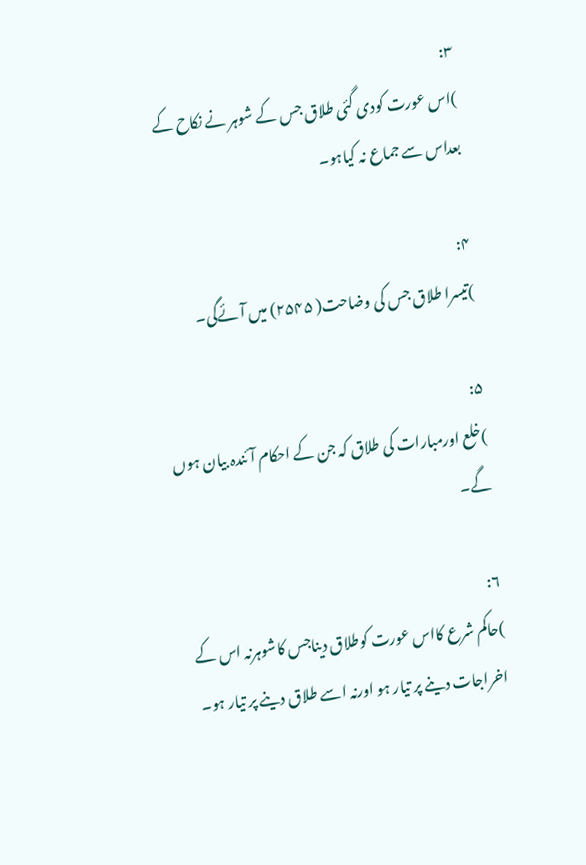۳:
)اس عورت کودی گئی طلاق جس کے شوہر نے نکاح کے بعداس سے جماع نہ کیاہو۔

۴:
)تیسرا طلاق جس کی وضاحت( ۲۵۴۵) میں آئےگی۔

۵:
)خلع اورمبارات کی طلاق کہ جن کے احکام آئندہ بیان ہوں گے۔

۶:
)حاکم شرع کااس عورت کوطلاق دیناجس کاشوہرنہ اس کے اخراجات دینے پر تیار ہو اورنہ اسے طلاق دینے پر تیار ہو۔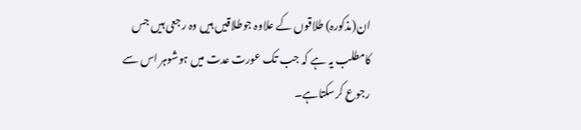ان(مذکورہ) طلاقوں کے علاوہ جوطلاقیں ہیں وہ رجعی ہیں جس کامطلب یہ ہے کہ جب تک عورت عدت میں ہوشوہر اس سے رجوع کرسکتاہے۔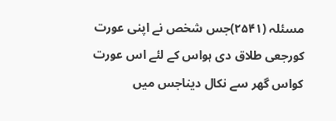مسئلہ (۲۵۴۱)جس شخص نے اپنی عورت کورجعی طلاق دی ہواس کے لئے اس عورت کواس گھر سے نکال دیناجس میں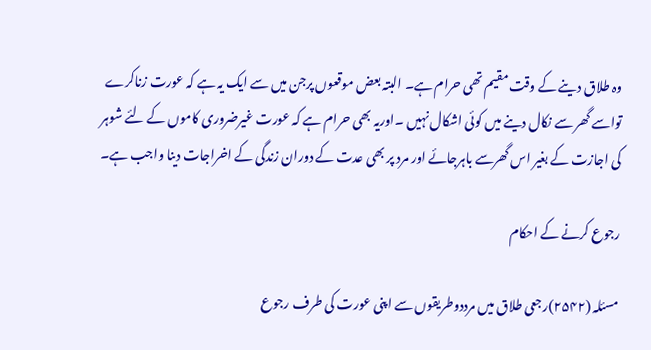وہ طلاق دینے کے وقت مقیم تھی حرام ہے۔ البتہ بعض موقعوں پرجن میں سے ایک یہ ہے کہ عورت زناکرے تواسے گھر سے نکال دینے میں کوئی اشکال نہیں ۔اوریہ بھی حرام ہے کہ عورت غیرضروری کاموں کے لئے شوہر کی اجازت کے بغیر اس گھرسے باہرجائے اور مرد پر بھی عدت کے دوران زندگی کے اخراجات دینا واجب ہے۔

رجوع کرنے کے احکام

مسئلہ (۲۵۴۲)رجعی طلاق میں مرددوطریقوں سے اپنی عورت کی طرف رجوع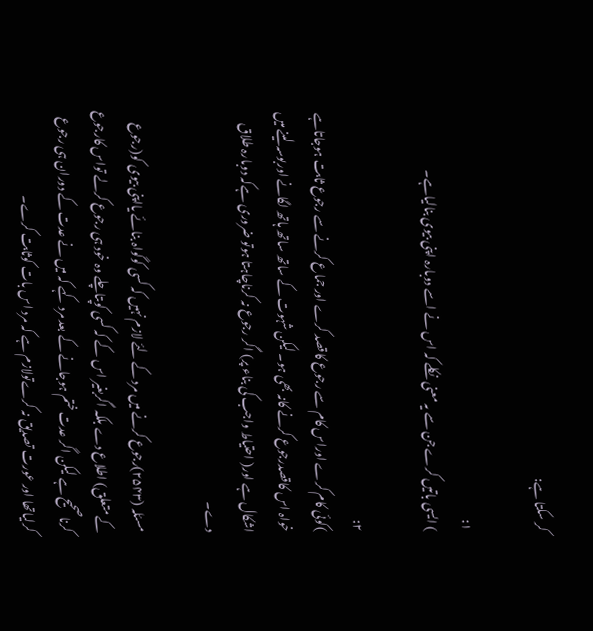کر سکتا ہے:

۱:
) ایسی باتیں کرے جن سے یہ معنی نکلے کہ اس نے اسے دوبارہ اپنی بیوی بنالیاہے۔

۲:
)کوئی کام کرے اوراس کام سے رجوع کاقصد کرے اور جماع کرنے سے رجوع ثابت ہوجاتاہے خواہ اس کاقصدرجوع کرنے کانہ بھی ہو۔ لیکن شہوت کے ساتھ ساتھ ہاتھ لگانے اوربوسہ لینے میں اشکال ہے اور( احتیاط واجب کی بناء پر) اگر رجوع نہ کرناچاہتا ہوتو ضروری ہےکہ دوبارہ طلاق دے۔

مسئلہ (۲۵۴۳)رجوع کرنے میں مرد کے لئے لازم نہیں کہ کسی کوگواہ بنائے یااپنی بیوی کو(رجوع کے متعلق) اطلاع دے بلکہ اگربغیر اس کے کہ کسی کوپتاچلے وہ خود ہی رجوع کرلے تواس کارجوع کرناصحیح ہے لیکن اگر عدت ختم ہوجانے کے بعد مرد کہے کہ میں نے عدت کے دوران ہی رجوع کرلیاتھا اور عورت تصدیق نہ کرےتولازم ہے کہ مرد اس بات کوثابت کرے۔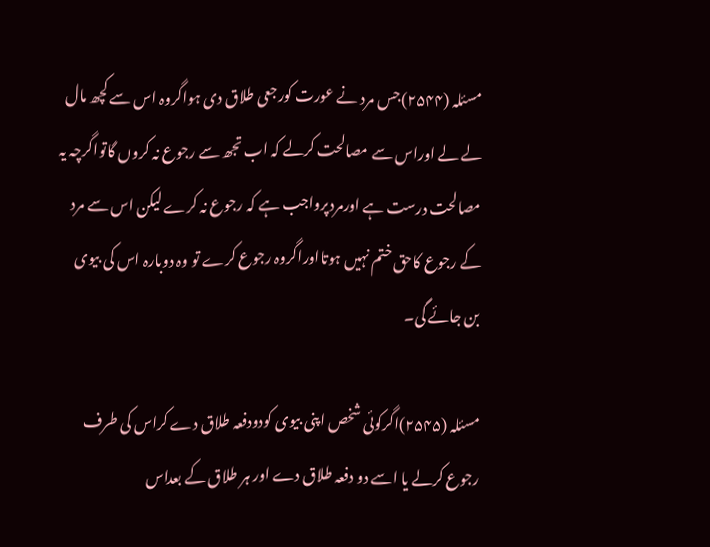مسئلہ (۲۵۴۴)جس مرد نے عورت کورجعی طلاق دی ہواگروہ اس سے کچھ مال لے لے اوراس سے مصالحت کرلے کہ اب تجھ سے رجوع نہ کروں گاتواگرچہ یہ مصالحت درست ہے اورمردپرواجب ہے کہ رجوع نہ کرے لیکن اس سے مرد کے رجوع کاحق ختم نہیں ہوتااوراگروہ رجوع کرے تو وہ دوبارہ اس کی بیوی بن جائے گی۔

مسئلہ (۲۵۴۵)اگرکوئی شخص اپنی بیوی کودودفعہ طلاق دے کراس کی طرف رجوع کرلے یا اسے دو دفعہ طلاق دے اور ہر طلاق کے بعداس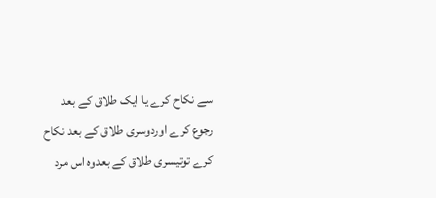سے نکاح کرے یا ایک طلاق کے بعد رجوع کرے اوردوسری طلاق کے بعد نکاح کرے توتیسری طلاق کے بعدوہ اس مرد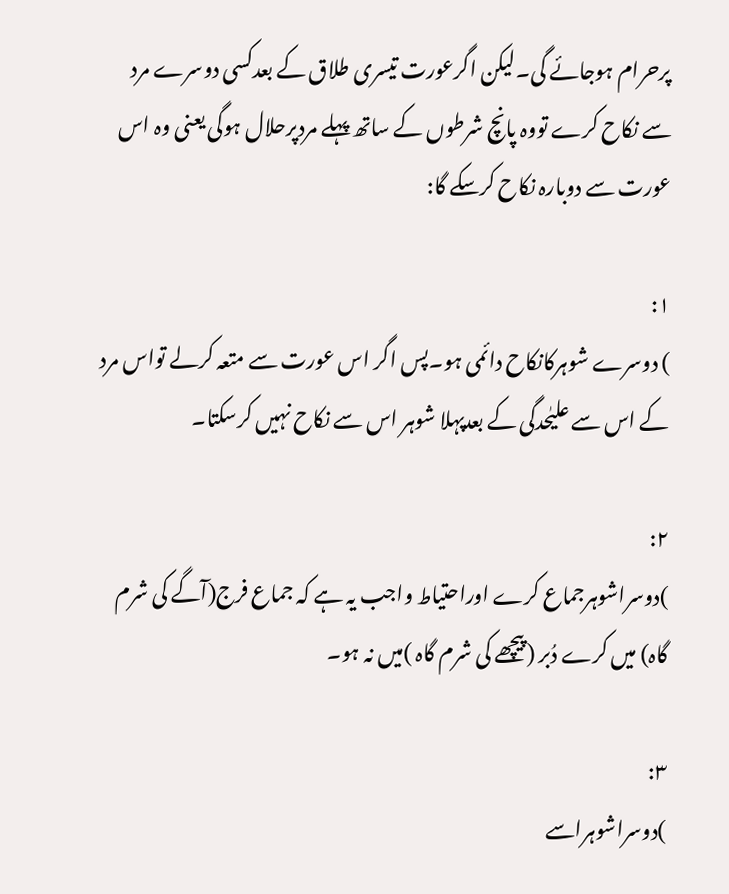پرحرام ہوجائے گی۔لیکن اگرعورت تیسری طلاق کے بعدکسی دوسرے مرد سے نکاح کرے تووہ پانچ شرطوں کے ساتھ پہلے مردپرحلال ہوگی یعنی وہ اس عورت سے دوبارہ نکاح کرسکے گا:

۱:
) دوسرے شوہرکانکاح دائمی ہو۔پس اگر اس عورت سے متعہ کرلے تواس مرد کے اس سے علیٰحدگی کے بعدپہلا شوہر اس سے نکاح نہیں کرسکتا۔

۲:
)دوسراشوہرجماع کرے اوراحتیاط واجب یہ ہے کہ جماع فرج(آگے کی شرم گاہ) میں کرے دُبر (پیچھے کی شرم گاہ )میں نہ ہو۔

۳:
)دوسراشوہراسے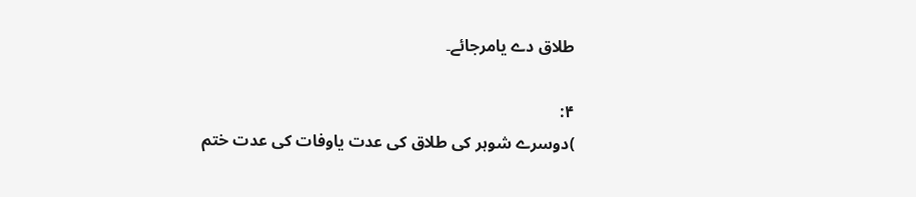طلاق دے یامرجائے۔

۴:
)دوسرے شوہر کی طلاق کی عدت یاوفات کی عدت ختم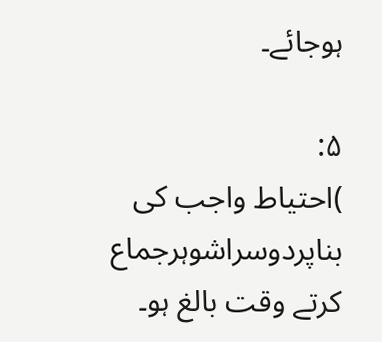ہوجائے۔

۵:
)احتیاط واجب کی بناپردوسراشوہرجماع کرتے وقت بالغ ہو۔